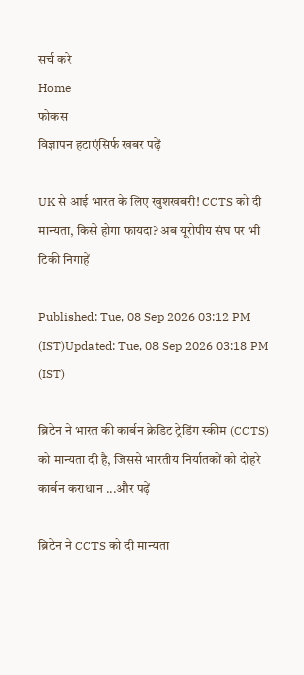सर्च करे
Home
फोकस
विज्ञापन हटाएंसिर्फ खबर पढ़ें

UK से आई भारत के लिए खुशखबरी! CCTS को दी मान्यता, किसे होगा फायदा? अब यूरोपीय संघ पर भी टिकी निगाहें

Published: Tue, 08 Sep 2026 03:12 PM (IST)Updated: Tue, 08 Sep 2026 03:18 PM (IST)

ब्रिटेन ने भारत की कार्बन क्रेडिट ट्रेडिंग स्कीम (CCTS) को मान्यता दी है, जिससे भारतीय निर्यातकों को दोहरे कार्बन कराधान ...और पढ़ें

ब्रिटेन ने CCTS को दी मान्यता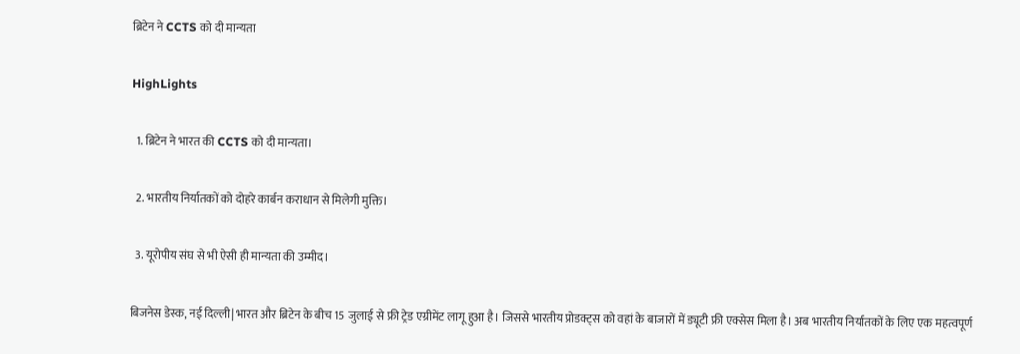ब्रिटेन ने CCTS को दी मान्यता

HighLights

  1. ब्रिटेन ने भारत की CCTS को दी मान्यता।

  2. भारतीय निर्यातकों को दोहरे कार्बन कराधान से मिलेगी मुक्ति।

  3. यूरोपीय संघ से भी ऐसी ही मान्यता की उम्मीद।

बिजनेस डेस्क, नई दिल्ली| भारत और ब्रिटेन के बीच 15 जुलाई से फ्री ट्रेड एग्रीमेंट लागू हुआ है। जिससे भारतीय प्रोडक्ट्स को वहां के बाजारों में ड्यूटी फ्री एक्सेस मिला है। अब भारतीय निर्यातकों के लिए एक महत्वपूर्ण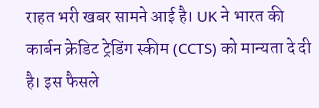राहत भरी खबर सामने आई है। UK ने भारत की कार्बन क्रेडिट ट्रेडिंग स्कीम (CCTS) को मान्यता दे दी है। इस फैसले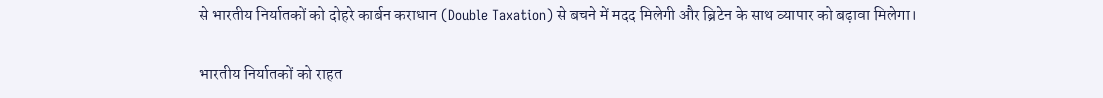से भारतीय निर्यातकों को दोहरे कार्बन कराधान (Double Taxation) से बचने में मदद मिलेगी और ब्रिटेन के साथ व्यापार को बढ़ावा मिलेगा।

भारतीय निर्यातकों को राहत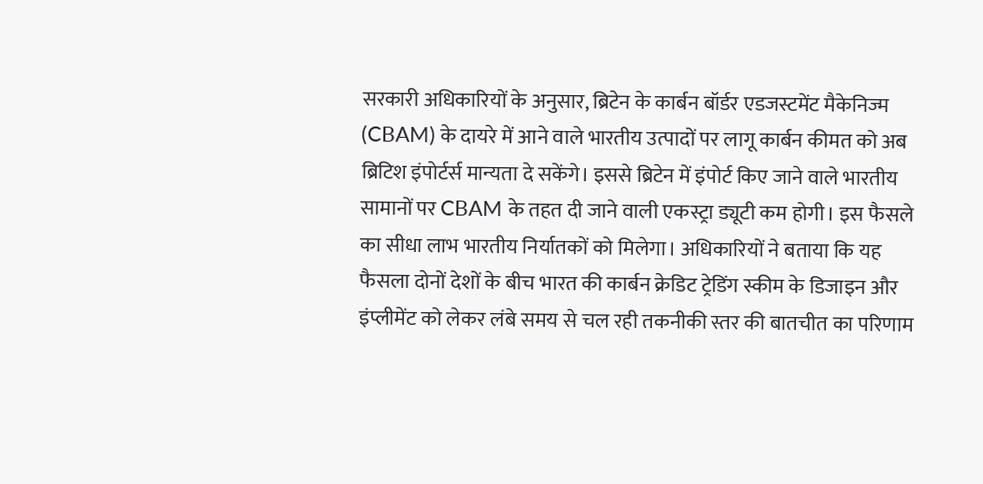सरकारी अधिकारियों के अनुसार, ब्रिटेन के कार्बन बॉर्डर एडजस्टमेंट मैकेनिज्म (CBAM) के दायरे में आने वाले भारतीय उत्पादों पर लागू कार्बन कीमत को अब ब्रिटिश इंपोर्टर्स मान्यता दे सकेंगे। इससे ब्रिटेन में इंपोर्ट किए जाने वाले भारतीय सामानों पर CBAM के तहत दी जाने वाली एकस्ट्रा ड्यूटी कम होगी। इस फैसले का सीधा लाभ भारतीय निर्यातकों को मिलेगा। अधिकारियों ने बताया कि यह फैसला दोनों देशों के बीच भारत की कार्बन क्रेडिट ट्रेडिंग स्कीम के डिजाइन और इंप्लीमेंट को लेकर लंबे समय से चल रही तकनीकी स्तर की बातचीत का परिणाम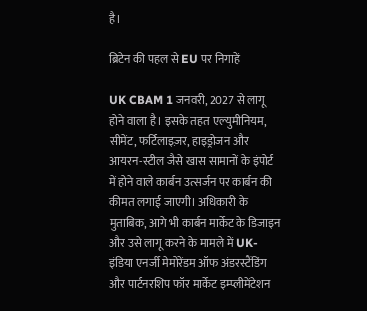है।

ब्रिटेन की पहल से EU पर निगाहें

UK CBAM 1 जनवरी, 2027 से लागू होने वाला है। इसके तहत एल्युमीनियम, सीमेंट, फर्टिलाइज़र, हाइड्रोजन और आयरन-स्टील जैसे खास सामानों के इंपोर्ट में होने वाले कार्बन उत्सर्जन पर कार्बन की कीमत लगाई जाएगी। अधिकारी के मुताबिक, आगे भी कार्बन मार्केट के डिजाइन और उसे लागू करने के मामले में UK-इंडिया एनर्जी मेमोरेंडम ऑफ अंडरस्टैंडिंग और पार्टनरशिप फॉर मार्केट इम्प्लीमेंटेशन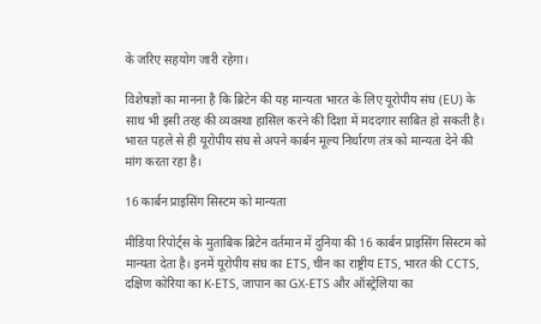के जरिए सहयोग जारी रहेगा।

विशेषज्ञों का मानना है कि ब्रिटेन की यह मान्यता भारत के लिए यूरोपीय संघ (EU) के साथ भी इसी तरह की व्यवस्था हासिल करने की दिशा में मददगार साबित हो सकती है। भारत पहले से ही यूरोपीय संघ से अपने कार्बन मूल्य निर्धारण तंत्र को मान्यता देने की मांग करता रहा है।

16 कार्बन प्राइसिंग सिस्टम को मान्यता

मीडिया रिपोर्ट्स के मुताबिक ब्रिटेन वर्तमान में दुनिया की 16 कार्बन प्राइसिंग सिस्टम को मान्यता देता है। इनमें यूरोपीय संघ का ETS, चीन का राष्ट्रीय ETS, भारत की CCTS, दक्षिण कोरिया का K-ETS, जापान का GX-ETS और ऑस्ट्रेलिया का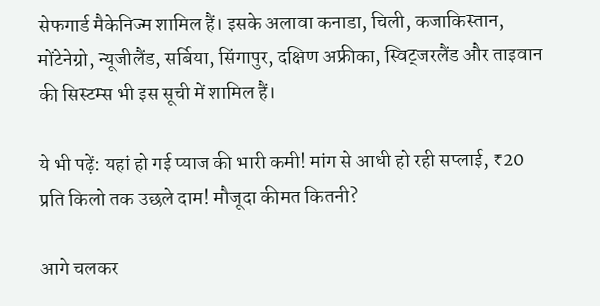सेफगार्ड मैकेनिज्म शामिल हैं। इसके अलावा कनाडा, चिली, कजाकिस्तान, मोंटेनेग्रो, न्यूजीलैंड, सर्बिया, सिंगापुर, दक्षिण अफ्रीका, स्विट्जरलैंड और ताइवान की सिस्टम्स भी इस सूची में शामिल हैं।

ये भी पढ़ें: यहां हो गई प्याज की भारी कमी! मांग से आधी हो रही सप्लाई, ₹20 प्रति किलो तक उछले दाम! मौजूदा कीमत कितनी?

आगे चलकर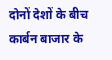दोनों देशों के बीच कार्बन बाजार के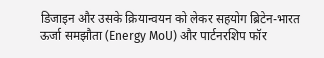डिजाइन और उसके क्रियान्वयन को लेकर सहयोग ब्रिटेन-भारत ऊर्जा समझौता (Energy MoU) और पार्टनरशिप फॉर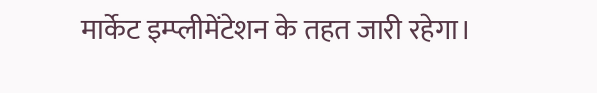मार्केट इम्प्लीमेंटेशन के तहत जारी रहेगा।